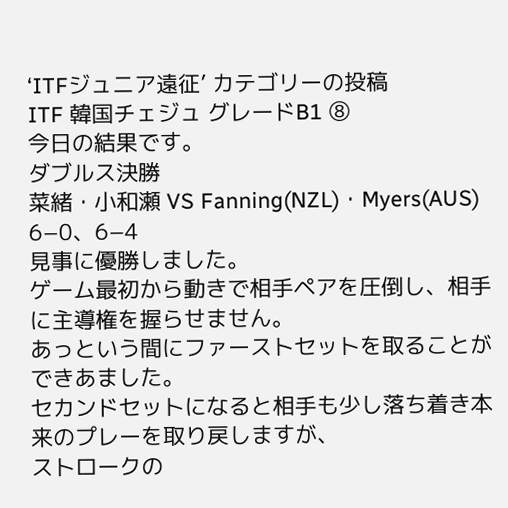‘ITFジュニア遠征’ カテゴリーの投稿
ITF 韓国チェジュ グレードB1 ⑧
今日の結果です。
ダブルス決勝
菜緒・小和瀬 VS Fanning(NZL)・Myers(AUS) 6−0、6−4
見事に優勝しました。
ゲーム最初から動きで相手ペアを圧倒し、相手に主導権を握らせません。
あっという間にファーストセットを取ることができあました。
セカンドセットになると相手も少し落ち着き本来のプレーを取り戻しますが、
ストロークの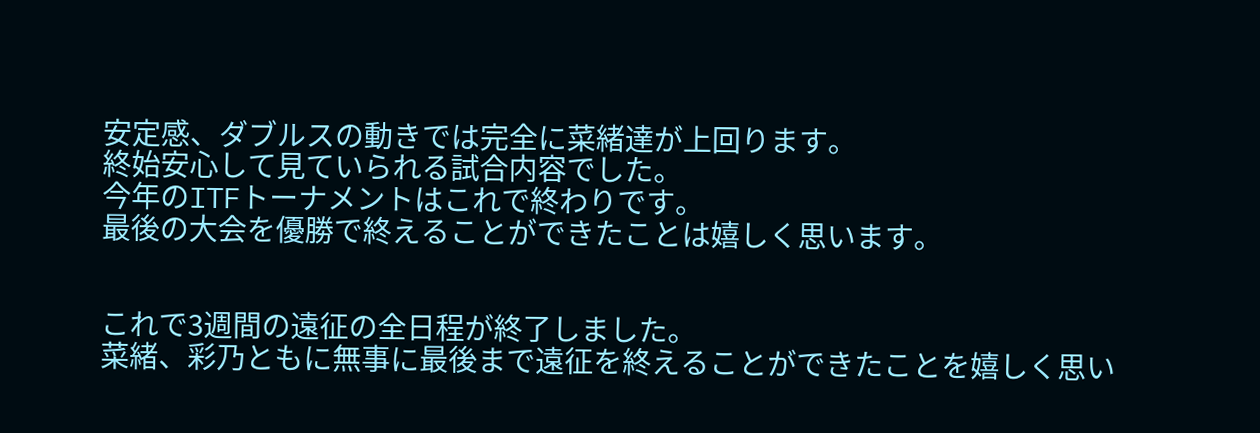安定感、ダブルスの動きでは完全に菜緒達が上回ります。
終始安心して見ていられる試合内容でした。
今年のITFトーナメントはこれで終わりです。
最後の大会を優勝で終えることができたことは嬉しく思います。


これで3週間の遠征の全日程が終了しました。
菜緒、彩乃ともに無事に最後まで遠征を終えることができたことを嬉しく思い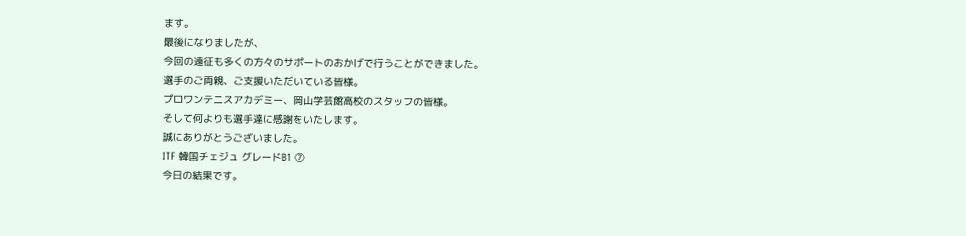ます。
最後になりましたが、
今回の遠征も多くの方々のサポートのおかげで行うことができました。
選手のご両親、ご支援いただいている皆様。
プロワンテニスアカデミー、岡山学芸館高校のスタッフの皆様。
そして何よりも選手達に感謝をいたします。
誠にありがとうございました。
ITF 韓国チェジュ グレードB1 ⑦
今日の結果です。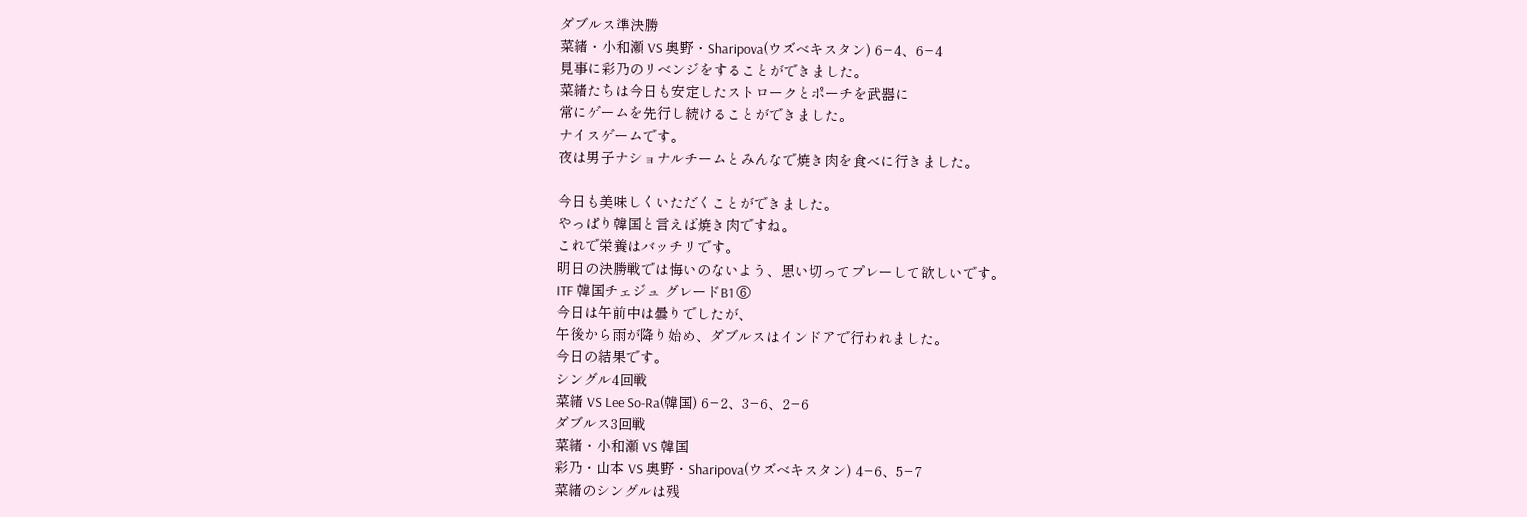ダブルス準決勝
菜緒・小和瀬 VS 奥野・Sharipova(ウズベキスタン) 6−4、6−4
見事に彩乃のリベンジをすることができました。
菜緒たちは今日も安定したストロークとポーチを武器に
常にゲームを先行し続けることができました。
ナイスゲームです。
夜は男子ナショナルチームとみんなで焼き肉を食べに行きました。

今日も美味しくいただくことができました。
やっぱり韓国と言えば焼き肉ですね。
これで栄養はバッチリです。
明日の決勝戦では悔いのないよう、思い切ってプレーして欲しいです。
ITF 韓国チェジュ グレードB1 ⑥
今日は午前中は曇りでしたが、
午後から雨が降り始め、ダブルスはインドアで行われました。
今日の結果です。
シングル4回戦
菜緒 VS Lee So-Ra(韓国) 6−2、3−6、2−6
ダブルス3回戦
菜緒・小和瀬 VS 韓国
彩乃・山本 VS 奥野・Sharipova(ウズベキスタン) 4−6、5−7
菜緒のシングルは残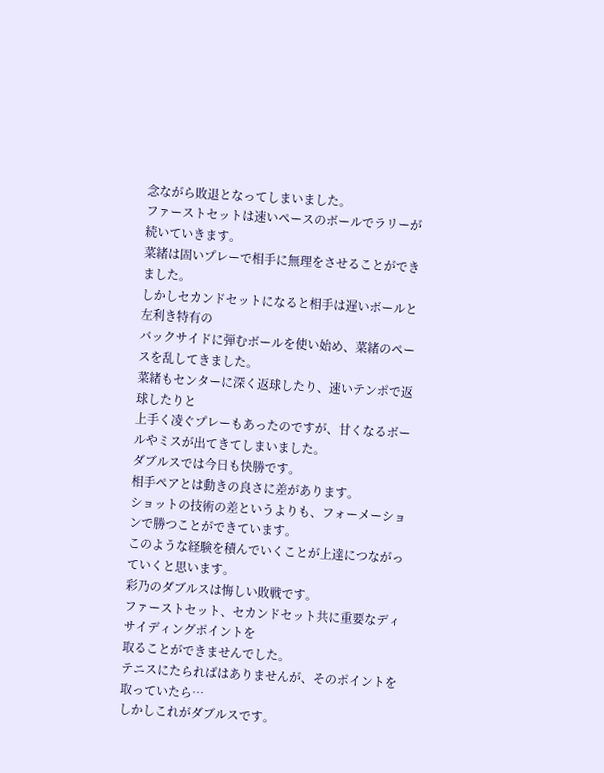念ながら敗退となってしまいました。
ファーストセットは速いペースのボールでラリーが続いていきます。
菜緒は固いプレーで相手に無理をさせることができました。
しかしセカンドセットになると相手は遅いボールと左利き特有の
バックサイドに弾むボールを使い始め、菜緒のペースを乱してきました。
菜緒もセンターに深く返球したり、速いテンポで返球したりと
上手く凌ぐプレーもあったのですが、甘くなるボールやミスが出てきてしまいました。
ダブルスでは今日も快勝です。
相手ペアとは動きの良さに差があります。
ショットの技術の差というよりも、フォーメーションで勝つことができています。
このような経験を積んでいくことが上達につながっていくと思います。
彩乃のダブルスは悔しい敗戦です。
ファーストセット、セカンドセット共に重要なディサイディングポイントを
取ることができませんでした。
テニスにたらればはありませんが、そのポイントを取っていたら…
しかしこれがダブルスです。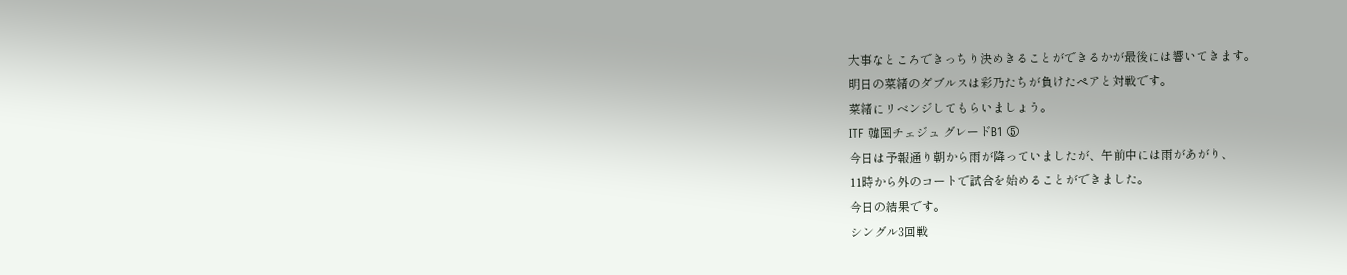大事なところできっちり決めきることができるかが最後には響いてきます。
明日の菜緒のダブルスは彩乃たちが負けたペアと対戦です。
菜緒にリベンジしてもらいましょう。
ITF 韓国チェジュ グレードB1 ⑤
今日は予報通り朝から雨が降っていましたが、午前中には雨があがり、
11時から外のコートで試合を始めることができました。
今日の結果です。
シングル3回戦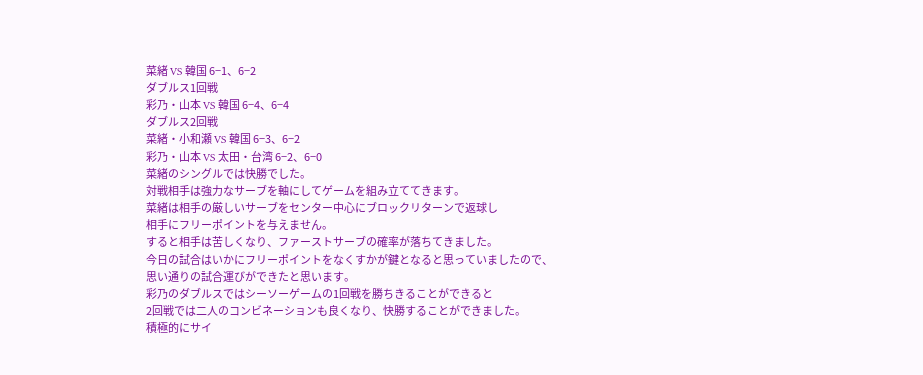菜緒 VS 韓国 6−1、6−2
ダブルス1回戦
彩乃・山本 VS 韓国 6−4、6−4
ダブルス2回戦
菜緒・小和瀬 VS 韓国 6−3、6−2
彩乃・山本 VS 太田・台湾 6−2、6−0
菜緒のシングルでは快勝でした。
対戦相手は強力なサーブを軸にしてゲームを組み立ててきます。
菜緒は相手の厳しいサーブをセンター中心にブロックリターンで返球し
相手にフリーポイントを与えません。
すると相手は苦しくなり、ファーストサーブの確率が落ちてきました。
今日の試合はいかにフリーポイントをなくすかが鍵となると思っていましたので、
思い通りの試合運びができたと思います。
彩乃のダブルスではシーソーゲームの1回戦を勝ちきることができると
2回戦では二人のコンビネーションも良くなり、快勝することができました。
積極的にサイ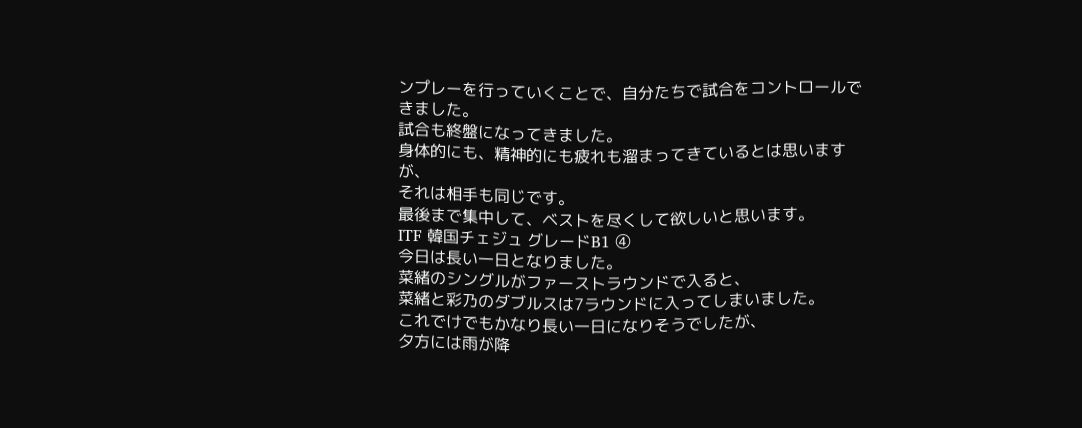ンプレーを行っていくことで、自分たちで試合をコントロールできました。
試合も終盤になってきました。
身体的にも、精神的にも疲れも溜まってきているとは思いますが、
それは相手も同じです。
最後まで集中して、ベストを尽くして欲しいと思います。
ITF 韓国チェジュ グレードB1 ④
今日は長い一日となりました。
菜緒のシングルがファーストラウンドで入ると、
菜緒と彩乃のダブルスは7ラウンドに入ってしまいました。
これでけでもかなり長い一日になりそうでしたが、
夕方には雨が降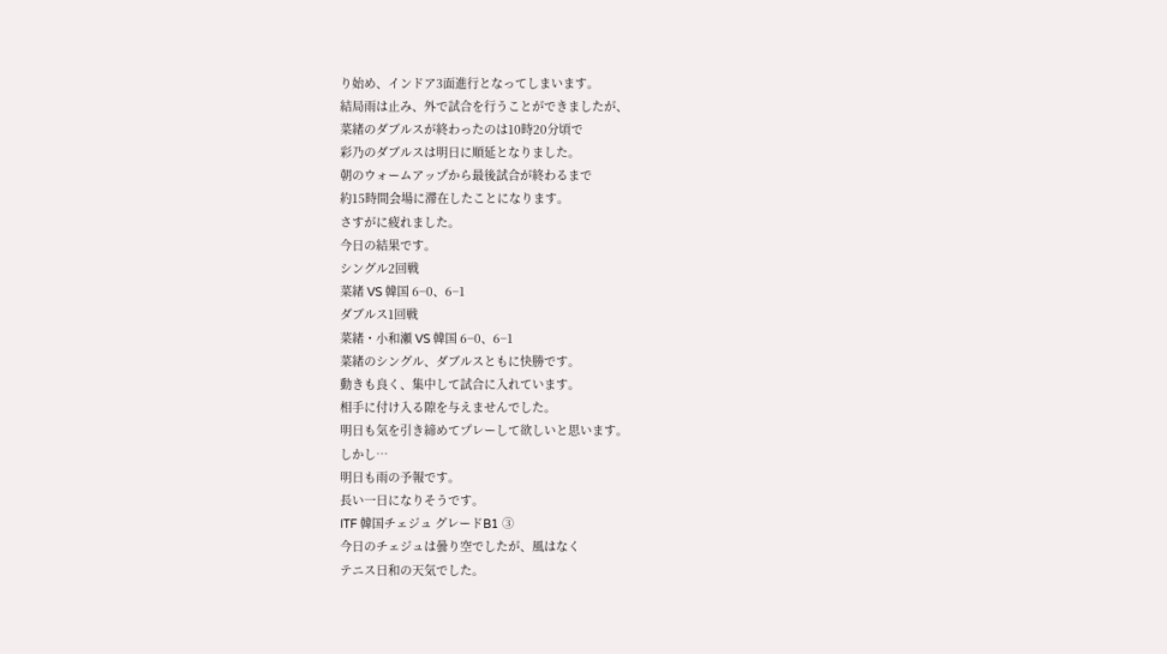り始め、インドア3面進行となってしまいます。
結局雨は止み、外で試合を行うことができましたが、
菜緒のダブルスが終わったのは10時20分頃で
彩乃のダブルスは明日に順延となりました。
朝のウォームアップから最後試合が終わるまで
約15時間会場に滞在したことになります。
さすがに疲れました。
今日の結果です。
シングル2回戦
菜緒 VS 韓国 6−0、6−1
ダブルス1回戦
菜緒・小和瀬 VS 韓国 6−0、6−1
菜緒のシングル、ダブルスともに快勝です。
動きも良く、集中して試合に入れています。
相手に付け入る隙を与えませんでした。
明日も気を引き締めてプレーして欲しいと思います。
しかし…
明日も雨の予報です。
長い一日になりそうです。
ITF 韓国チェジュ グレードB1 ③
今日のチェジュは曇り空でしたが、風はなく
テニス日和の天気でした。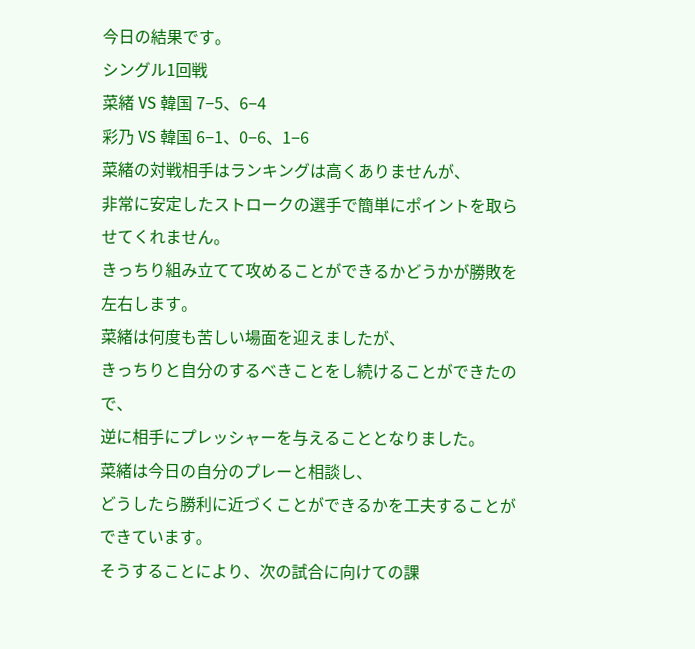今日の結果です。
シングル1回戦
菜緒 VS 韓国 7−5、6−4
彩乃 VS 韓国 6−1、0−6、1−6
菜緒の対戦相手はランキングは高くありませんが、
非常に安定したストロークの選手で簡単にポイントを取らせてくれません。
きっちり組み立てて攻めることができるかどうかが勝敗を左右します。
菜緒は何度も苦しい場面を迎えましたが、
きっちりと自分のするべきことをし続けることができたので、
逆に相手にプレッシャーを与えることとなりました。
菜緒は今日の自分のプレーと相談し、
どうしたら勝利に近づくことができるかを工夫することができています。
そうすることにより、次の試合に向けての課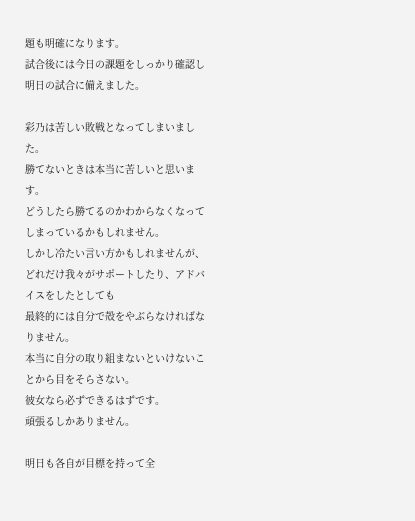題も明確になります。
試合後には今日の課題をしっかり確認し明日の試合に備えました。

彩乃は苦しい敗戦となってしまいました。
勝てないときは本当に苦しいと思います。
どうしたら勝てるのかわからなくなってしまっているかもしれません。
しかし冷たい言い方かもしれませんが、
どれだけ我々がサポートしたり、アドバイスをしたとしても
最終的には自分で殻をやぶらなければなりません。
本当に自分の取り組まないといけないことから目をそらさない。
彼女なら必ずできるはずです。
頑張るしかありません。

明日も各自が目標を持って全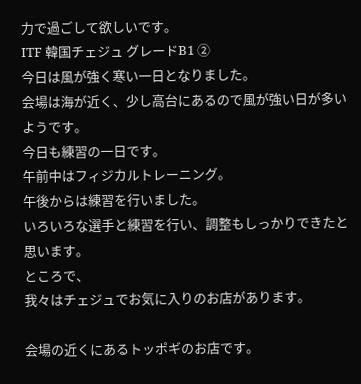力で過ごして欲しいです。
ITF 韓国チェジュ グレードB1 ②
今日は風が強く寒い一日となりました。
会場は海が近く、少し高台にあるので風が強い日が多いようです。
今日も練習の一日です。
午前中はフィジカルトレーニング。
午後からは練習を行いました。
いろいろな選手と練習を行い、調整もしっかりできたと思います。
ところで、
我々はチェジュでお気に入りのお店があります。

会場の近くにあるトッポギのお店です。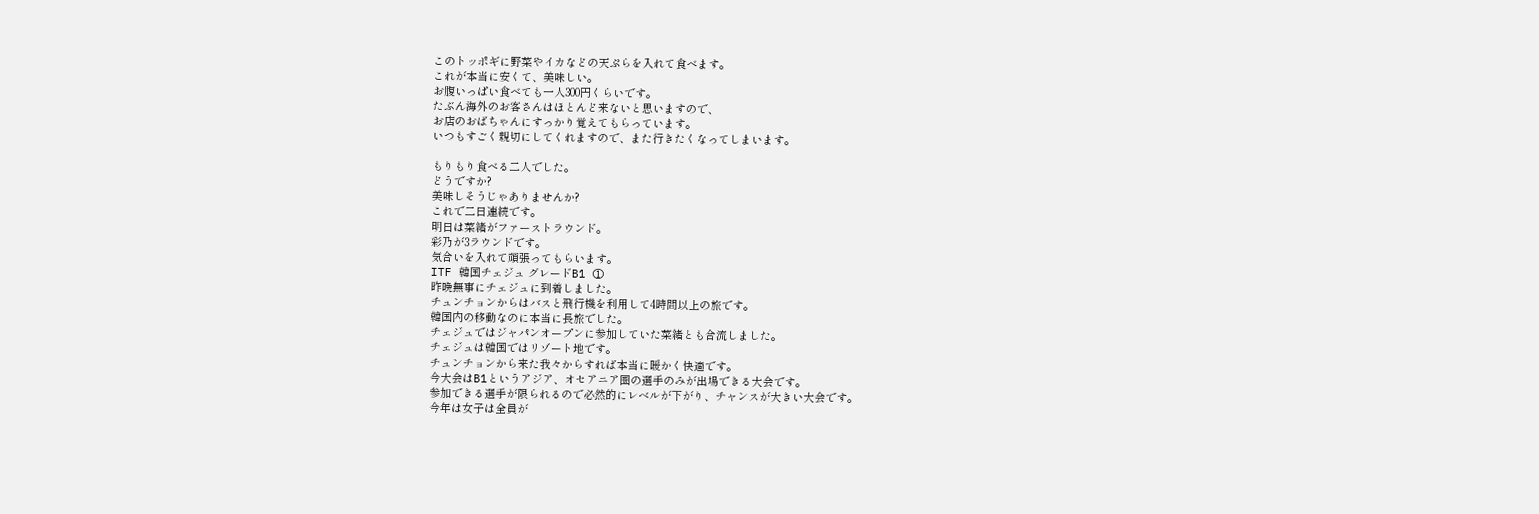このトッポギに野菜やイカなどの天ぷらを入れて食べます。
これが本当に安くて、美味しい。
お腹いっぱい食べても一人300円くらいです。
たぶん海外のお客さんはほとんど来ないと思いますので、
お店のおばちゃんにすっかり覚えてもらっています。
いつもすごく親切にしてくれますので、また行きたくなってしまいます。

もりもり食べる二人でした。
どうですか?
美味しそうじゃありませんか?
これで二日連続です。
明日は菜緒がファーストラウンド。
彩乃が3ラウンドです。
気合いを入れて頑張ってもらいます。
ITF 韓国チェジュ グレードB1 ①
昨晩無事にチェジュに到着しました。
チュンチョンからはバスと飛行機を利用して4時間以上の旅です。
韓国内の移動なのに本当に長旅でした。
チェジュではジャパンオープンに参加していた菜緒とも合流しました。
チェジュは韓国ではリゾート地です。
チュンチョンから来た我々からすれば本当に暖かく快適です。
今大会はB1というアジア、オセアニア圏の選手のみが出場できる大会です。
参加できる選手が限られるので必然的にレベルが下がり、チャンスが大きい大会です。
今年は女子は全員が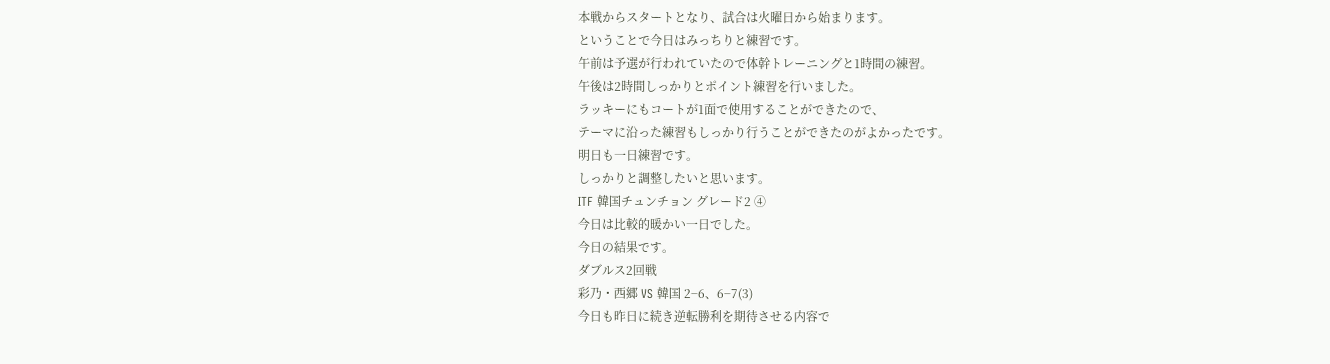本戦からスタートとなり、試合は火曜日から始まります。
ということで今日はみっちりと練習です。
午前は予選が行われていたので体幹トレーニングと1時間の練習。
午後は2時間しっかりとポイント練習を行いました。
ラッキーにもコートが1面で使用することができたので、
テーマに沿った練習もしっかり行うことができたのがよかったです。
明日も一日練習です。
しっかりと調整したいと思います。
ITF 韓国チュンチョン グレード2 ④
今日は比較的暖かい一日でした。
今日の結果です。
ダブルス2回戦
彩乃・西郷 VS 韓国 2−6、6−7(3)
今日も昨日に続き逆転勝利を期待させる内容で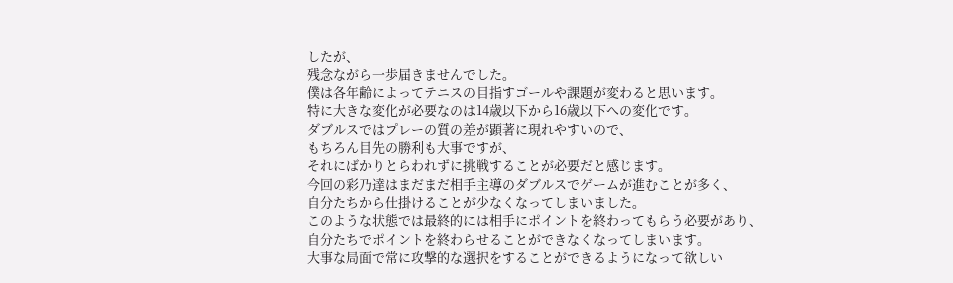したが、
残念ながら一歩届きませんでした。
僕は各年齢によってテニスの目指すゴールや課題が変わると思います。
特に大きな変化が必要なのは14歳以下から16歳以下への変化です。
ダブルスではプレーの質の差が顕著に現れやすいので、
もちろん目先の勝利も大事ですが、
それにばかりとらわれずに挑戦することが必要だと感じます。
今回の彩乃達はまだまだ相手主導のダブルスでゲームが進むことが多く、
自分たちから仕掛けることが少なくなってしまいました。
このような状態では最終的には相手にポイントを終わってもらう必要があり、
自分たちでポイントを終わらせることができなくなってしまいます。
大事な局面で常に攻撃的な選択をすることができるようになって欲しい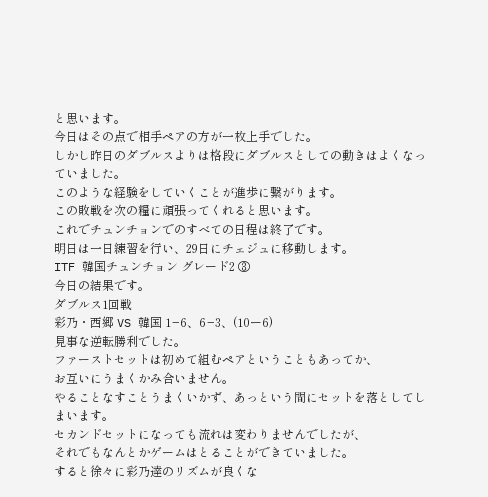と思います。
今日はその点で相手ペアの方が一枚上手でした。
しかし昨日のダブルスよりは格段にダブルスとしての動きはよくなっていました。
このような経験をしていくことが進歩に繋がります。
この敗戦を次の糧に頑張ってくれると思います。
これでチュンチョンでのすべての日程は終了です。
明日は一日練習を行い、29日にチェジュに移動します。
ITF 韓国チュンチョン グレード2 ③
今日の結果です。
ダブルス1回戦
彩乃・西郷 VS 韓国 1−6、6−3、(10ー6)
見事な逆転勝利でした。
ファーストセットは初めて組むペアということもあってか、
お互いにうまくかみ合いません。
やることなすことうまくいかず、あっという間にセットを落としてしまいます。
セカンドセットになっても流れは変わりませんでしたが、
それでもなんとかゲームはとることができていました。
すると徐々に彩乃達のリズムが良くな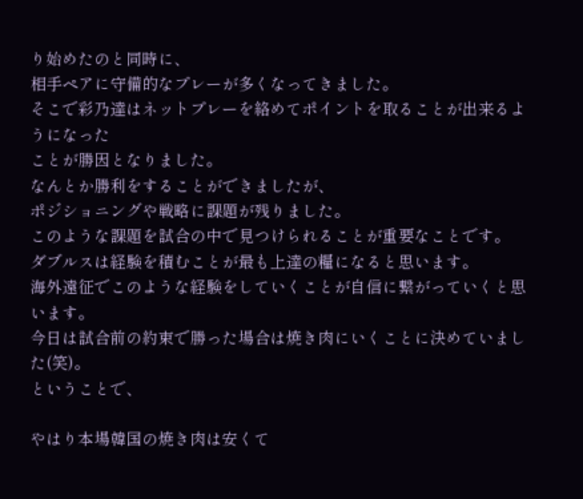り始めたのと同時に、
相手ペアに守備的なプレーが多くなってきました。
そこで彩乃達はネットプレーを絡めてポイントを取ることが出来るようになった
ことが勝因となりました。
なんとか勝利をすることができましたが、
ポジショニングや戦略に課題が残りました。
このような課題を試合の中で見つけられることが重要なことです。
ダブルスは経験を積むことが最も上達の糧になると思います。
海外遠征でこのような経験をしていくことが自信に繋がっていくと思います。
今日は試合前の約束で勝った場合は焼き肉にいくことに決めていました(笑)。
ということで、

やはり本場韓国の焼き肉は安くて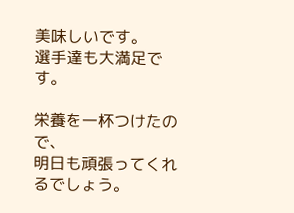美味しいです。
選手達も大満足です。

栄養を一杯つけたので、
明日も頑張ってくれるでしょう。